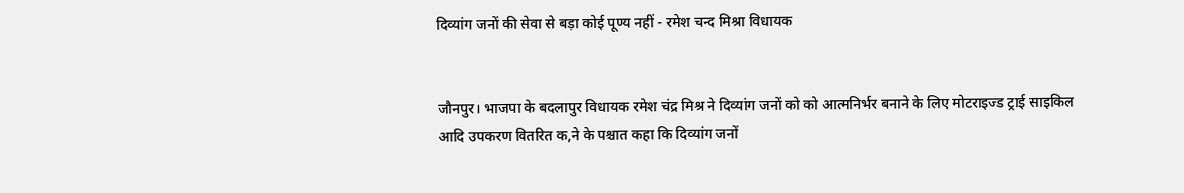दिव्यांग जनों की सेवा से बड़ा कोई पूण्य नहीं - रमेश चन्द मिश्रा विधायक


जौनपुर। भाजपा के बदलापुर विधायक रमेश चंद्र मिश्र ने दिव्यांग जनों को को आत्मनिर्भर बनाने के लिए मोटराइज्ड ट्राई साइकिल आदि उपकरण वितरित क,ने के पश्चात कहा कि दिव्यांग जनों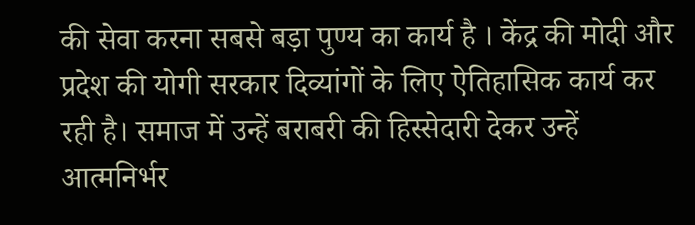की सेवा करना सबसे बड़ा पुण्य का कार्य है । केंद्र की मोदी और प्रदेश की योगी सरकार दिव्यांगों के लिए ऐतिहासिक कार्य कर रही है। समाज में उन्हें बराबरी की हिस्सेदारी देकर उन्हें आत्मनिर्भर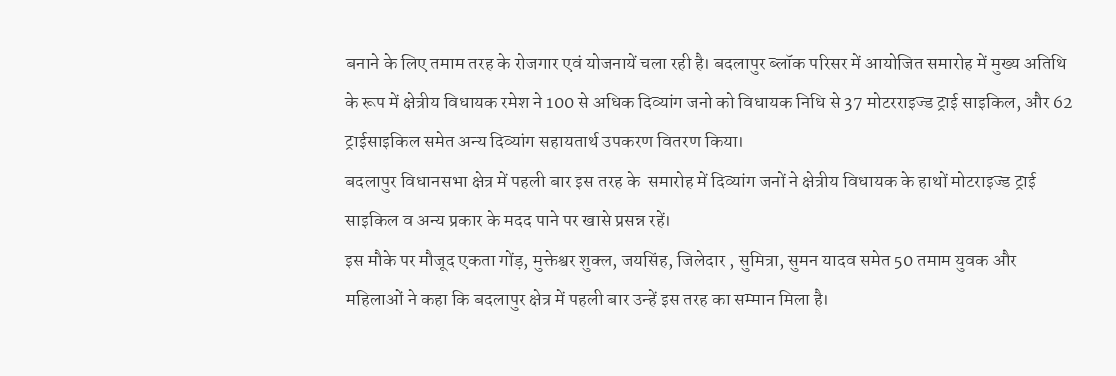बनाने के लिए तमाम तरह के रोजगार एवं योजनायें चला रही है। बदलापुर ब्लॉक परिसर में आयोजित समारोह में मुख्य अतिथि के रूप में क्षेत्रीय विधायक रमेश ने 100 से अधिक दिव्यांग जनो को विधायक निधि से 37 मोटरराइज्ड ट्राई साइकिल, और 62 ट्राईसाइकिल समेत अन्य दिव्यांग सहायतार्थ उपकरण वितरण किया।
बदलापुर विधानसभा क्षेत्र में पहली बार इस तरह के  समारोह में दिव्यांग जनों ने क्षेत्रीय विधायक के हाथों मोटराइज्ड ट्राई साइकिल व अन्य प्रकार के मदद पाने पर खासे प्रसन्न रहें।
इस मौके पर मौजूद एकता गोंड़, मुक्तेश्वर शुक्ल, जयसिंह, जिलेदार , सुमित्रा, सुमन यादव समेत 50 तमाम युवक और महिलाओं ने कहा कि बदलापुर क्षेत्र में पहली बार उन्हें इस तरह का सम्मान मिला है।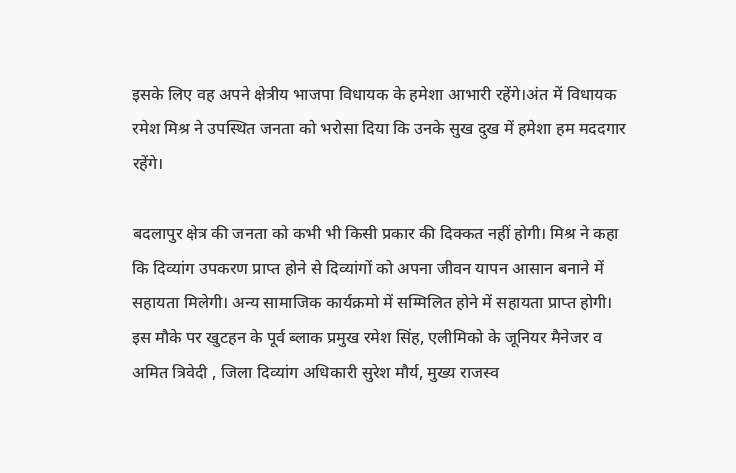इसके लिए वह अपने क्षेत्रीय भाजपा विधायक के हमेशा आभारी रहेंगे।अंत में विधायक रमेश मिश्र ने उपस्थित जनता को भरोसा दिया कि उनके सुख दुख में हमेशा हम मददगार रहेंगे।

बदलापुर क्षेत्र की जनता को कभी भी किसी प्रकार की दिक्कत नहीं होगी। मिश्र ने कहा कि दिव्यांग उपकरण प्राप्त होने से दिव्यांगों को अपना जीवन यापन आसान बनाने में सहायता मिलेगी। अन्य सामाजिक कार्यक्रमो में सम्मिलित होने में सहायता प्राप्त होगी। इस मौके पर खुटहन के पूर्व ब्लाक प्रमुख रमेश सिंह, एलीमिको के जूनियर मैनेजर व अमित त्रिवेदी , जिला दिव्यांग अधिकारी सुरेश मौर्य, मुख्य राजस्व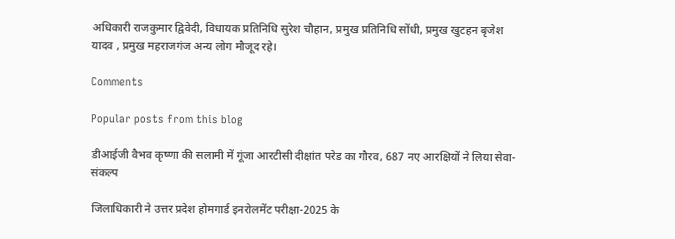अधिकारी राजकुमार द्विवेदी, विधायक प्रतिनिधि सुरेश चौहान, प्रमुख प्रतिनिधि सोंधी, प्रमुख खुटहन बृजेश यादव , प्रमुख महराजगंज अन्य लोग मौजूद रहे।

Comments

Popular posts from this blog

डीआईजी वैभव कृष्णा की सलामी में गूंजा आरटीसी दीक्षांत परेड का गौरव, 687 नए आरक्षियों ने लिया सेवा-संकल्प

जिलाधिकारी ने उत्तर प्रदेश होमगार्ड इनरोलमेंट परीक्षा-2025 के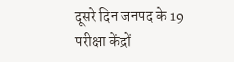दूसरे दिन जनपद के 19 परीक्षा केंद्रों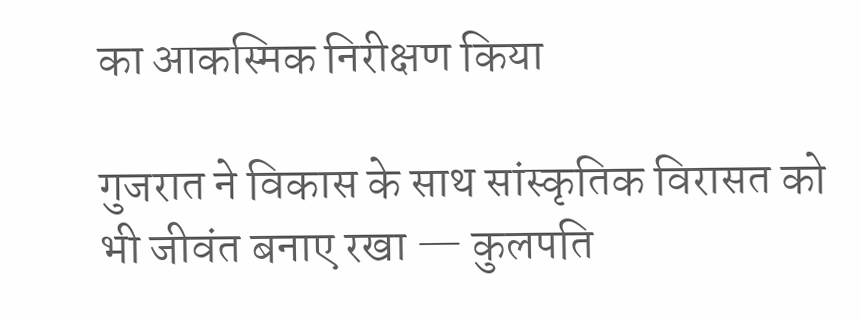का आकस्मिक निरीक्षण किया

गुजरात ने विकास के साथ सांस्कृतिक विरासत को भी जीवंत बनाए रखा — कुलपति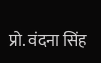प्रो. वंदना सिंह